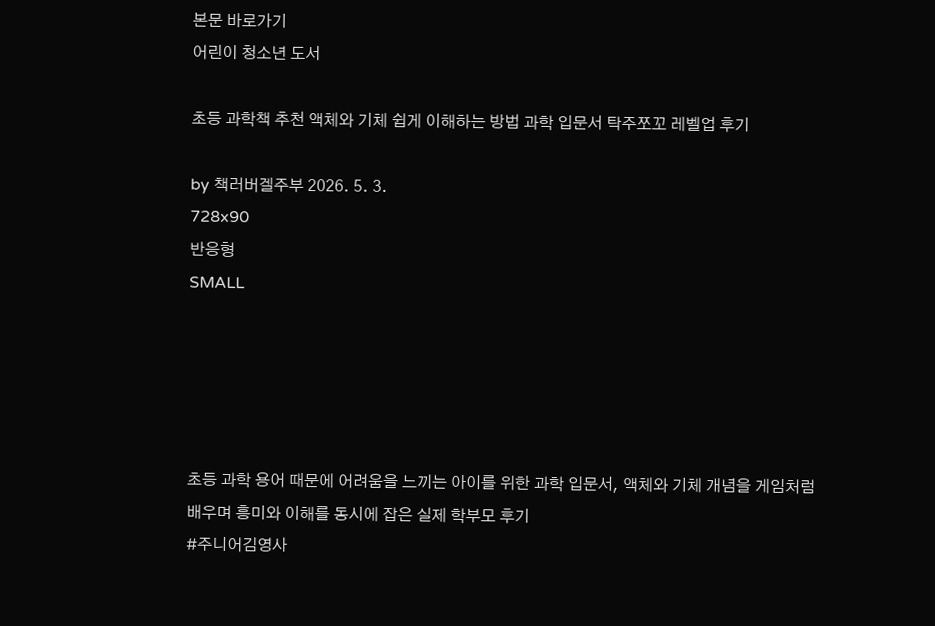본문 바로가기
어린이 청소년 도서

초등 과학책 추천 액체와 기체 쉽게 이해하는 방법 과학 입문서 탁주쪼꼬 레벨업 후기

by 책러버겔주부 2026. 5. 3.
728x90
반응형
SMALL





초등 과학 용어 때문에 어려움을 느끼는 아이를 위한 과학 입문서, 액체와 기체 개념을 게임처럼 배우며 흥미와 이해를 동시에 잡은 실제 학부모 후기
#주니어김영사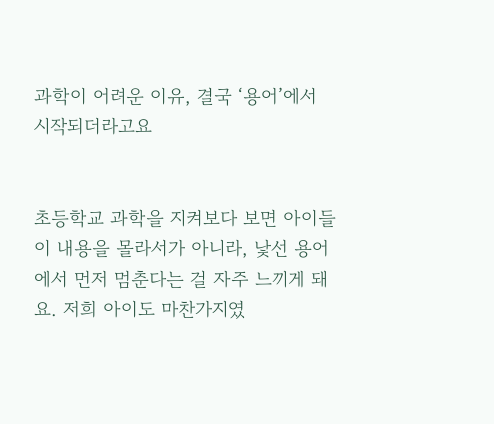과학이 어려운 이유, 결국 ‘용어’에서 시작되더라고요


초등학교 과학을 지켜보다 보면 아이들이 내용을 몰라서가 아니라, 낯선 용어에서 먼저 멈춘다는 걸 자주 느끼게 돼요. 저희 아이도 마찬가지였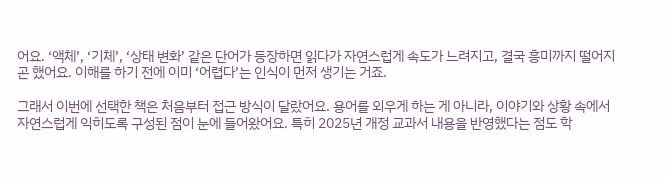어요. ‘액체’, ‘기체’, ‘상태 변화’ 같은 단어가 등장하면 읽다가 자연스럽게 속도가 느려지고, 결국 흥미까지 떨어지곤 했어요. 이해를 하기 전에 이미 ‘어렵다’는 인식이 먼저 생기는 거죠.

그래서 이번에 선택한 책은 처음부터 접근 방식이 달랐어요. 용어를 외우게 하는 게 아니라, 이야기와 상황 속에서 자연스럽게 익히도록 구성된 점이 눈에 들어왔어요. 특히 2025년 개정 교과서 내용을 반영했다는 점도 학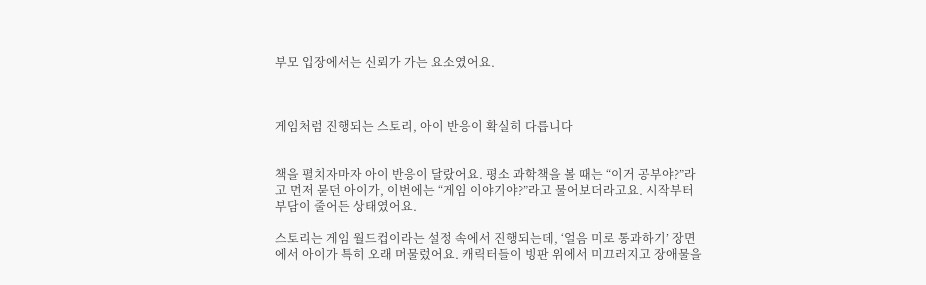부모 입장에서는 신뢰가 가는 요소였어요.



게임처럼 진행되는 스토리, 아이 반응이 확실히 다릅니다


책을 펼치자마자 아이 반응이 달랐어요. 평소 과학책을 볼 때는 “이거 공부야?”라고 먼저 묻던 아이가, 이번에는 “게임 이야기야?”라고 물어보더라고요. 시작부터 부담이 줄어든 상태였어요.

스토리는 게임 월드컵이라는 설정 속에서 진행되는데, ‘얼음 미로 통과하기’ 장면에서 아이가 특히 오래 머물렀어요. 캐릭터들이 빙판 위에서 미끄러지고 장애물을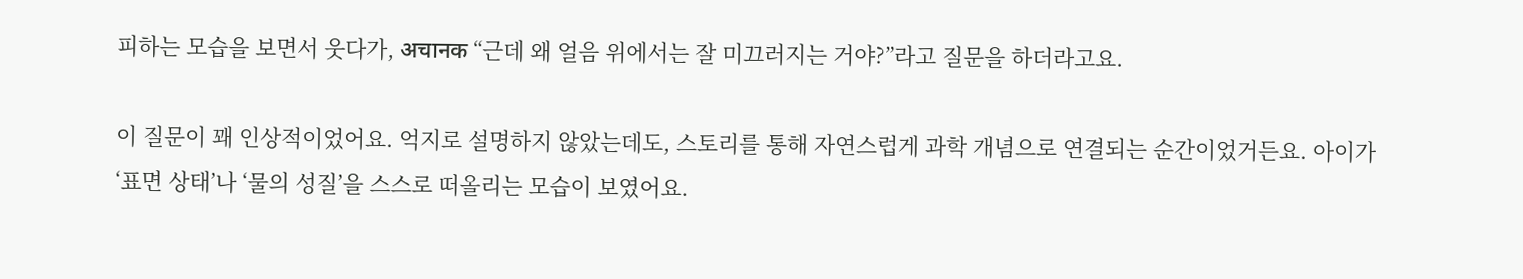피하는 모습을 보면서 웃다가, अचानक “근데 왜 얼음 위에서는 잘 미끄러지는 거야?”라고 질문을 하더라고요.

이 질문이 꽤 인상적이었어요. 억지로 설명하지 않았는데도, 스토리를 통해 자연스럽게 과학 개념으로 연결되는 순간이었거든요. 아이가 ‘표면 상태’나 ‘물의 성질’을 스스로 떠올리는 모습이 보였어요.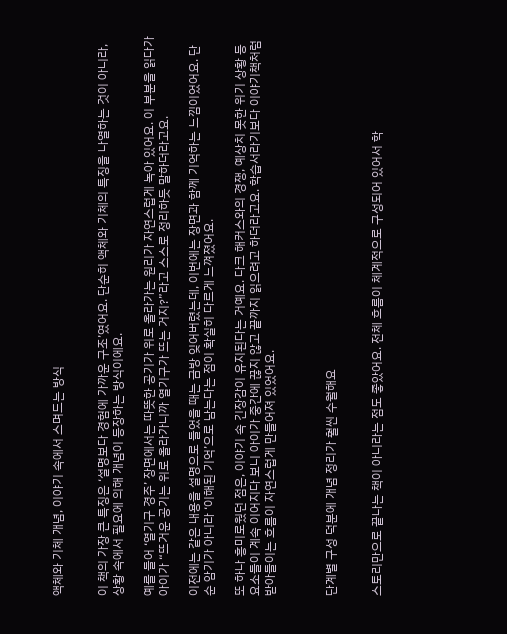액체와 기체 개념, 이야기 속에서 스며드는 방식


이 책의 가장 큰 특징은 ‘설명보다 경험에 가까운 구조’였어요. 단순히 액체와 기체의 특징을 나열하는 것이 아니라, 상황 속에서 필요에 의해 개념이 등장하는 방식이에요.

예를 들어 ‘열기구 경주’ 장면에서는 따뜻한 공기가 위로 올라가는 원리가 자연스럽게 녹아 있어요. 이 부분을 읽다가 아이가 “뜨거운 공기는 위로 올라가니까 열기구가 뜨는 거지?”라고 스스로 정리하듯 말하더라고요.

이전에는 같은 내용을 설명으로 들었을 때는 금방 잊어버렸는데, 이번에는 장면과 함께 기억하는 느낌이었어요. 단순 암기가 아니라 ‘이해된 기억’으로 남는다는 점이 확실히 다르게 느껴졌어요.

또 하나 흥미로웠던 점은, 이야기 속 긴장감이 유지된다는 거예요. 다크 해커스와의 경쟁, 예상치 못한 위기 상황 등 요소들이 계속 이어지다 보니 아이가 중간에 끊지 않고 끝까지 읽으려고 하더라고요. 학습서라기보다 이야기책처럼 받아들이는 흐름이 자연스럽게 만들어져 있었어요.



단계별 구성 덕분에 개념 정리가 훨씬 수월해요


스토리만으로 끝나는 책이 아니라는 점도 좋았어요. 전체 흐름이 체계적으로 구성되어 있어서 학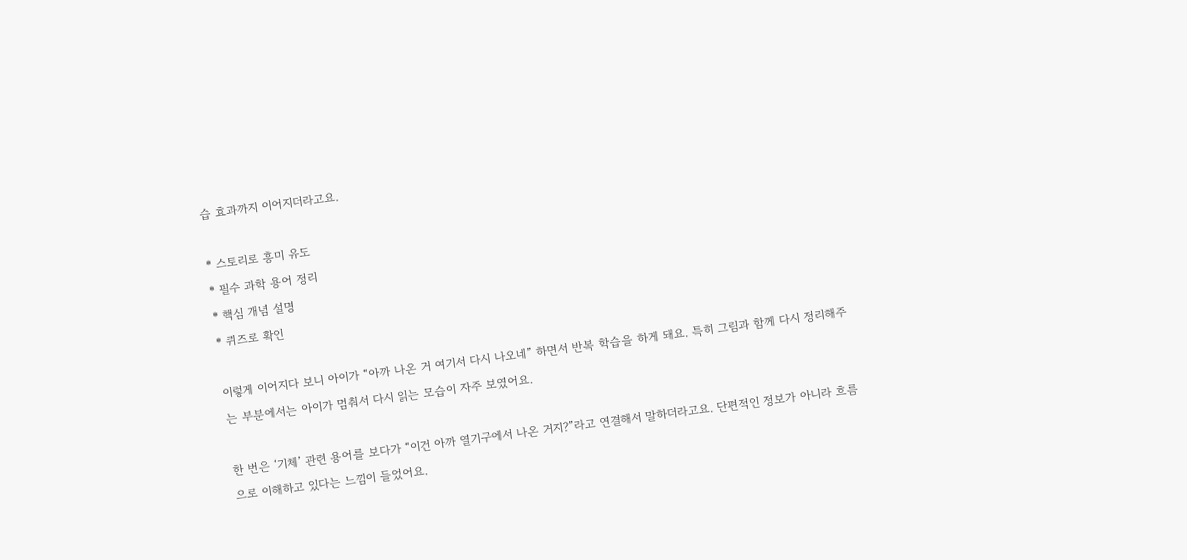습 효과까지 이어지더라고요.

* 스토리로 흥미 유도
* 필수 과학 용어 정리
* 핵심 개념 설명
* 퀴즈로 확인

이렇게 이어지다 보니 아이가 “아까 나온 거 여기서 다시 나오네” 하면서 반복 학습을 하게 돼요. 특히 그림과 함께 다시 정리해주는 부분에서는 아이가 멈춰서 다시 읽는 모습이 자주 보였어요.

한 번은 ‘기체’ 관련 용어를 보다가 “이건 아까 열기구에서 나온 거지?”라고 연결해서 말하더라고요. 단편적인 정보가 아니라 흐름으로 이해하고 있다는 느낌이 들었어요.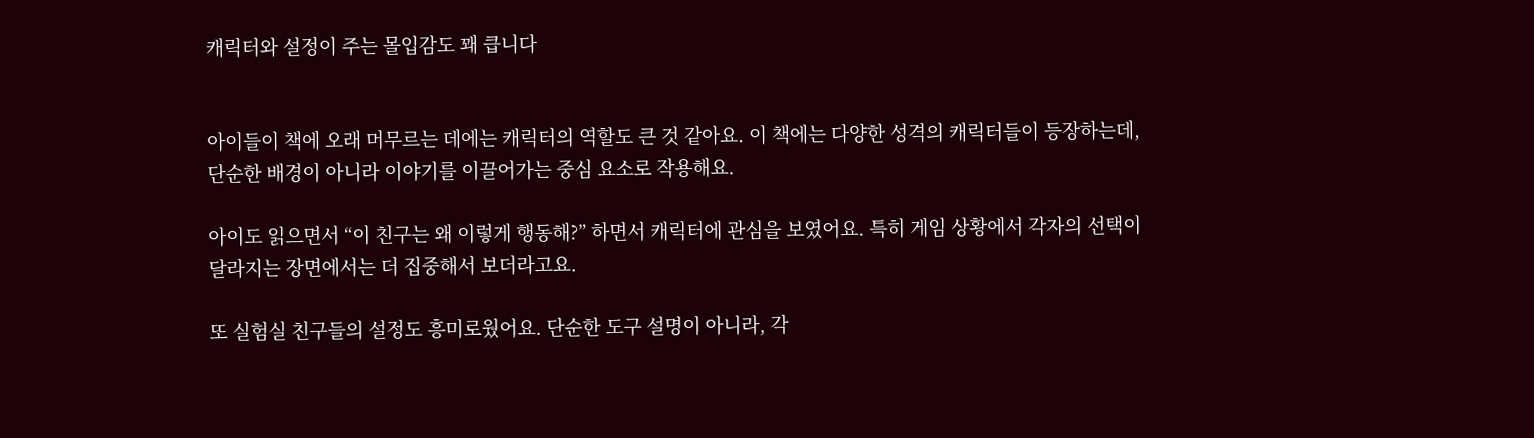캐릭터와 설정이 주는 몰입감도 꽤 큽니다


아이들이 책에 오래 머무르는 데에는 캐릭터의 역할도 큰 것 같아요. 이 책에는 다양한 성격의 캐릭터들이 등장하는데, 단순한 배경이 아니라 이야기를 이끌어가는 중심 요소로 작용해요.

아이도 읽으면서 “이 친구는 왜 이렇게 행동해?” 하면서 캐릭터에 관심을 보였어요. 특히 게임 상황에서 각자의 선택이 달라지는 장면에서는 더 집중해서 보더라고요.

또 실험실 친구들의 설정도 흥미로웠어요. 단순한 도구 설명이 아니라, 각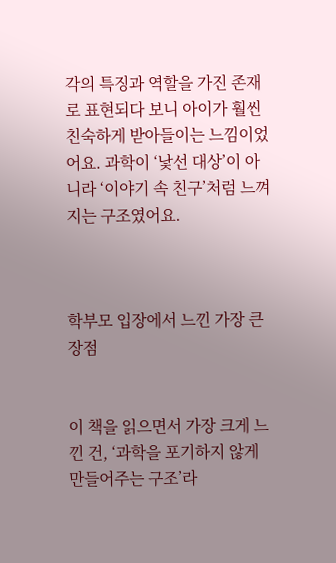각의 특징과 역할을 가진 존재로 표현되다 보니 아이가 훨씬 친숙하게 받아들이는 느낌이었어요. 과학이 ‘낯선 대상’이 아니라 ‘이야기 속 친구’처럼 느껴지는 구조였어요.



학부모 입장에서 느낀 가장 큰 장점


이 책을 읽으면서 가장 크게 느낀 건, ‘과학을 포기하지 않게 만들어주는 구조’라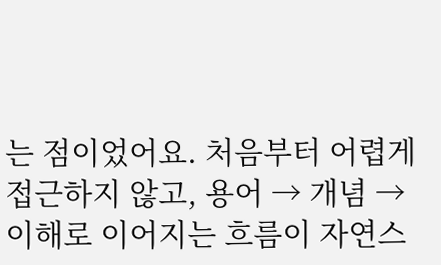는 점이었어요. 처음부터 어렵게 접근하지 않고, 용어 → 개념 → 이해로 이어지는 흐름이 자연스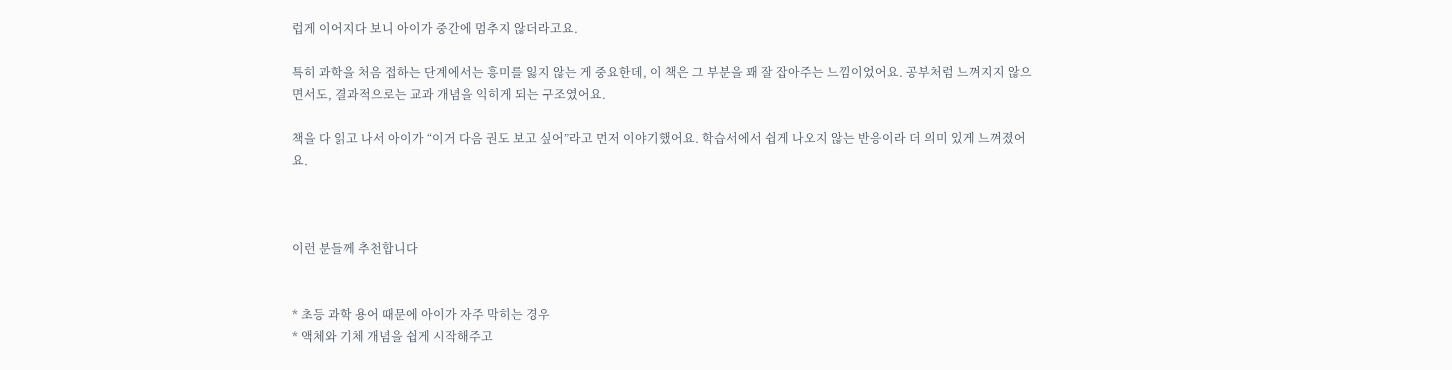럽게 이어지다 보니 아이가 중간에 멈추지 않더라고요.

특히 과학을 처음 접하는 단계에서는 흥미를 잃지 않는 게 중요한데, 이 책은 그 부분을 꽤 잘 잡아주는 느낌이었어요. 공부처럼 느껴지지 않으면서도, 결과적으로는 교과 개념을 익히게 되는 구조였어요.

책을 다 읽고 나서 아이가 “이거 다음 권도 보고 싶어”라고 먼저 이야기했어요. 학습서에서 쉽게 나오지 않는 반응이라 더 의미 있게 느껴졌어요.



이런 분들께 추천합니다


* 초등 과학 용어 때문에 아이가 자주 막히는 경우
* 액체와 기체 개념을 쉽게 시작해주고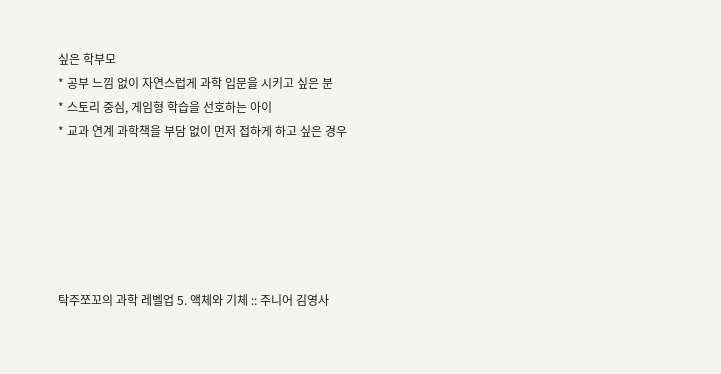싶은 학부모
* 공부 느낌 없이 자연스럽게 과학 입문을 시키고 싶은 분
* 스토리 중심, 게임형 학습을 선호하는 아이
* 교과 연계 과학책을 부담 없이 먼저 접하게 하고 싶은 경우






탁주쪼꼬의 과학 레벨업 5. 액체와 기체 :: 주니어 김영사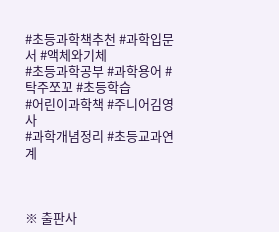#초등과학책추천 #과학입문서 #액체와기체
#초등과학공부 #과학용어 #탁주쪼꼬 #초등학습
#어린이과학책 #주니어김영사
#과학개념정리 #초등교과연계



※ 출판사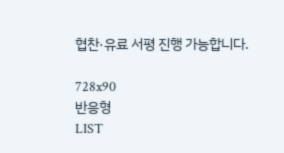협찬·유료 서평 진행 가능합니다.

728x90
반응형
LIST